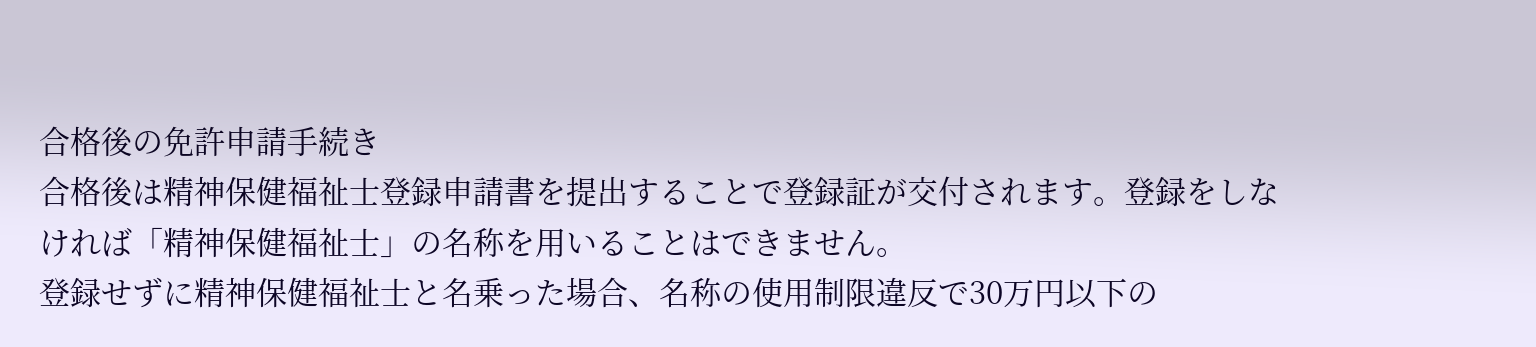合格後の免許申請手続き
合格後は精神保健福祉士登録申請書を提出することで登録証が交付されます。登録をしなければ「精神保健福祉士」の名称を用いることはできません。
登録せずに精神保健福祉士と名乗った場合、名称の使用制限違反で30万円以下の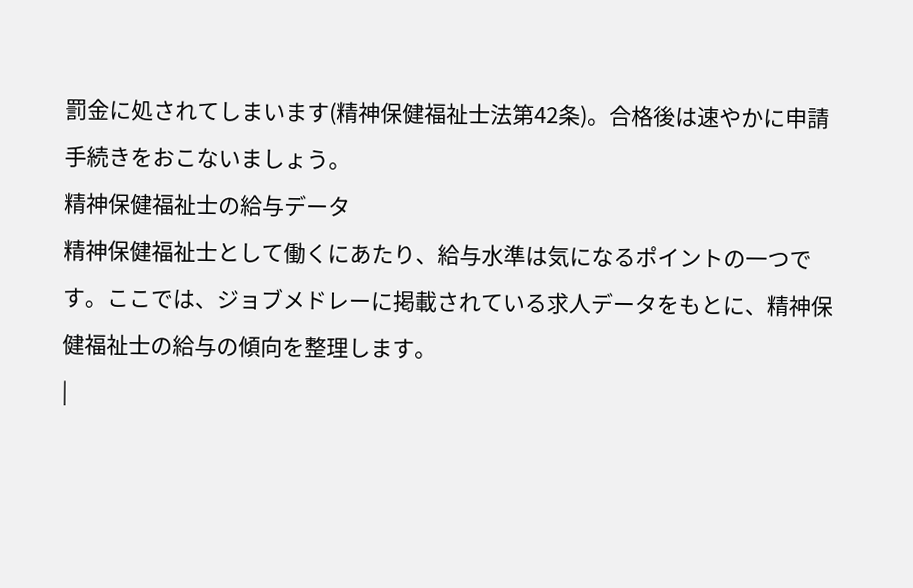罰金に処されてしまいます(精神保健福祉士法第42条)。合格後は速やかに申請手続きをおこないましょう。
精神保健福祉士の給与データ
精神保健福祉士として働くにあたり、給与水準は気になるポイントの一つです。ここでは、ジョブメドレーに掲載されている求人データをもとに、精神保健福祉士の給与の傾向を整理します。
|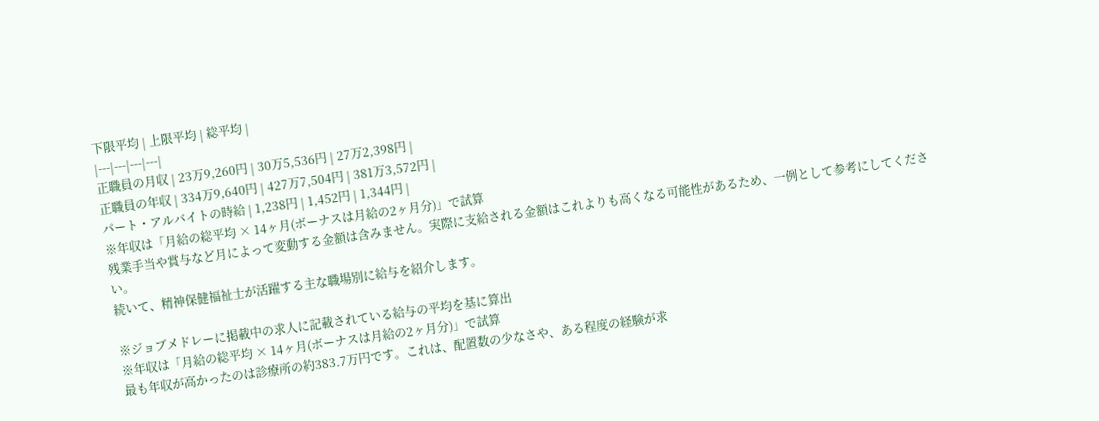下限平均 | 上限平均 | 総平均 |
|---|---|---|---|
正職員の月収 | 23万9,260円 | 30万5,536円 | 27万2,398円 |
正職員の年収 | 334万9,640円 | 427万7,504円 | 381万3,572円 |
パート・アルバイトの時給 | 1,238円 | 1,452円 | 1,344円 |
※年収は「月給の総平均 × 14ヶ月(ボーナスは月給の2ヶ月分)」で試算
残業手当や賞与など月によって変動する金額は含みません。実際に支給される金額はこれよりも高くなる可能性があるため、一例として参考にしてください。
続いて、精神保健福祉士が活躍する主な職場別に給与を紹介します。

※ジョブメドレーに掲載中の求人に記載されている給与の平均を基に算出
※年収は「月給の総平均 × 14ヶ月(ボーナスは月給の2ヶ月分)」で試算
最も年収が高かったのは診療所の約383.7万円です。これは、配置数の少なさや、ある程度の経験が求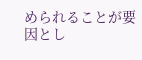められることが要因とし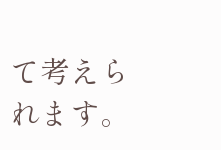て考えられます。